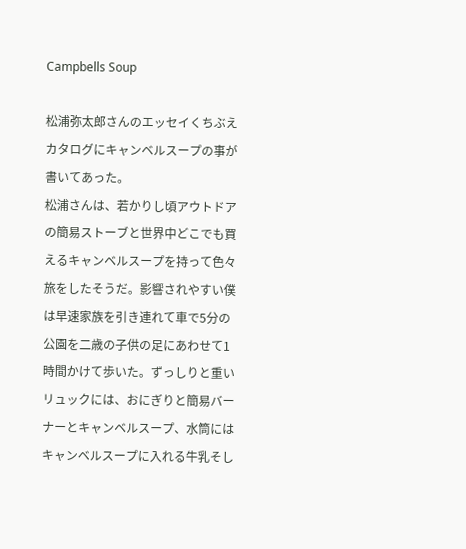Campbells Soup

松浦弥太郎さんのエッセイくちぶえカタログにキャンベルスープの事が書いてあった。
松浦さんは、若かりし頃アウトドアの簡易ストーブと世界中どこでも買えるキャンベルスープを持って色々旅をしたそうだ。影響されやすい僕は早速家族を引き連れて車で5分の公園を二歳の子供の足にあわせて1時間かけて歩いた。ずっしりと重いリュックには、おにぎりと簡易バーナーとキャンベルスープ、水筒にはキャンベルスープに入れる牛乳そし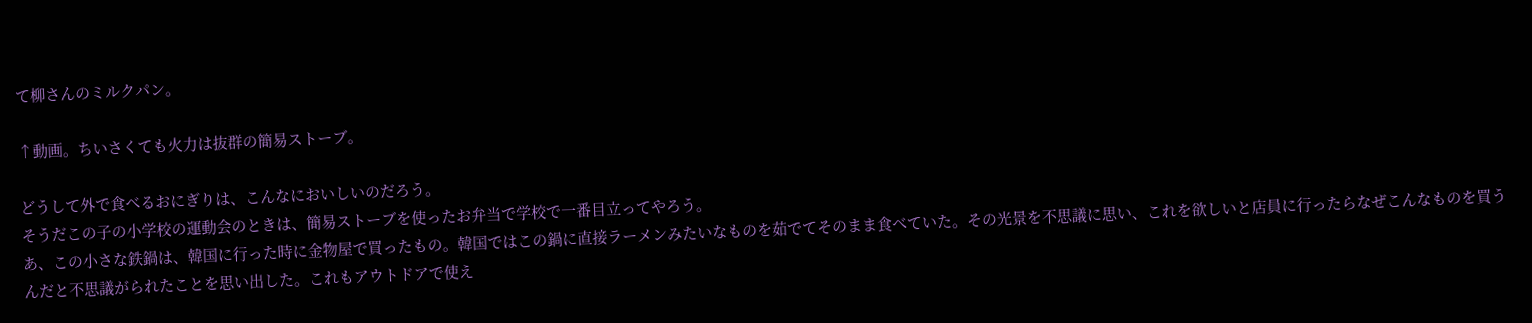て柳さんのミルクパン。

↑動画。ちいさくても火力は抜群の簡易ストーブ。

どうして外で食べるおにぎりは、こんなにおいしいのだろう。
そうだこの子の小学校の運動会のときは、簡易ストーブを使ったお弁当で学校で一番目立ってやろう。
あ、この小さな鉄鍋は、韓国に行った時に金物屋で買ったもの。韓国ではこの鍋に直接ラーメンみたいなものを茹でてそのまま食べていた。その光景を不思議に思い、これを欲しいと店員に行ったらなぜこんなものを買うんだと不思議がられたことを思い出した。これもアウトドアで使え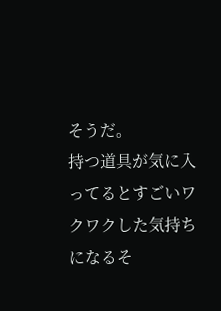そうだ。
持つ道具が気に入ってるとすごいワクワクした気持ちになるそ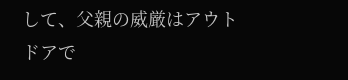して、父親の威厳はアウトドアで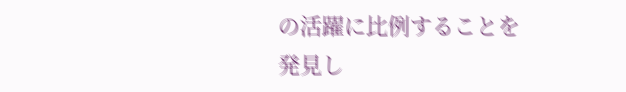の活躍に比例することを発見し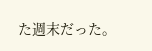た週末だった。